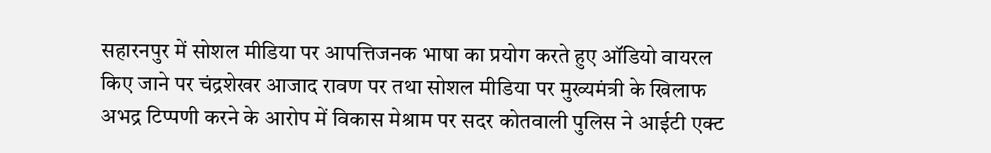सहारनपुर में सोशल मीडिया पर आपत्तिजनक भाषा का प्रयोग करते हुए ऑडियो वायरल किए जाने पर चंद्रशेखर आजाद रावण पर तथा सोशल मीडिया पर मुख्यमंत्री के खिलाफ अभद्र टिप्पणी करने के आरोप में विकास मेश्राम पर सदर कोतवाली पुलिस ने आईटी एक्ट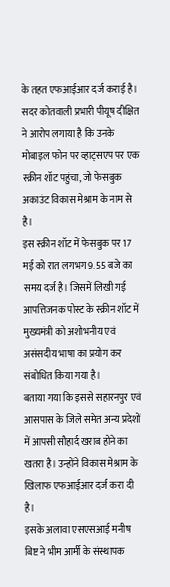के तहत एफआईआर दर्ज कराई है।
सदर कोतवाली प्रभारी पीयूष दीक्षित ने आरोप लगाया है कि उनके मोबाइल फोन पर व्हाट्सएप पर एक स्क्रीन शॉट पहुंचा, जो फेसबुक अकाउंट विकास मेश्राम के नाम से है।
इस स्क्रीन शॉट में फेसबुक पर 17 मई को रात लगभग 9.55 बजे का समय दर्ज है। जिसमें लिखी गई आपत्तिजनक पोस्ट के स्क्रीन शॉट में मुख्यमंत्री को अशोभनीय एवं असंसदीय भाषा का प्रयोग कर संबोधित किया गया है।
बताया गया कि इससे सहारनपुर एवं आसपास के जिले समेत अन्य प्रदेशों में आपसी सौहार्द खराब होने का खतरा है। उन्होंने विकास मेश्राम के खिलाफ एफआईआर दर्ज करा दी है।
इसके अलावा एसएसआई मनीष बिष्ट ने भीम आर्मी के संस्थापक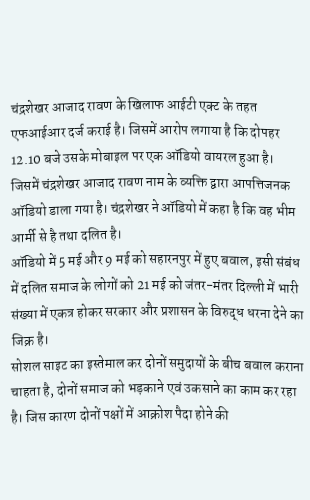चंद्रशेखर आजाद रावण के खिलाफ आईटी एक्ट के तहत एफआईआर दर्ज कराई है। जिसमें आरोप लगाया है कि दोपहर 12.10 बजे उसके मोबाइल पर एक ऑडियो वायरल हुआ है।
जिसमें चंद्रशेखर आजाद रावण नाम के व्यक्ति द्वारा आपत्तिजनक ऑडियो डाला गया है। चंद्रशेखर ने ऑडियो में कहा है कि वह भीम आर्मी से है तथा दलित है।
ऑडियो में 5 मई और 9 मई को सहारनपुर में हुए बवाल, इसी संबंध में दलित समाज के लोगों को 21 मई को जंतर-मंतर दिल्ली में भारी संख्या में एकत्र होकर सरकार और प्रशासन के विरुद्ध धरना देने का जिक्र है।
सोशल साइट का इस्तेमाल कर दोनों समुदायों के बीच बवाल कराना चाहता है, दोनों समाज को भड़काने एवं उकसाने का काम कर रहा है। जिस कारण दोनों पक्षों में आक्रोश पैदा होने की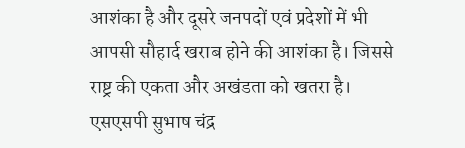आशंका है और दूसरे जनपदों एवं प्रदेशों में भी आपसी सौहार्द खराब होने की आशंका है। जिससे राष्ट्र की एकता और अखंडता को खतरा है।
एसएसपी सुभाष चंद्र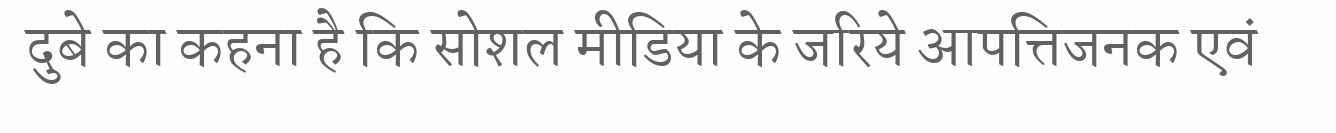दुबे का कहना है कि सोशल मीडिया के जरिये आपत्तिजनक एवं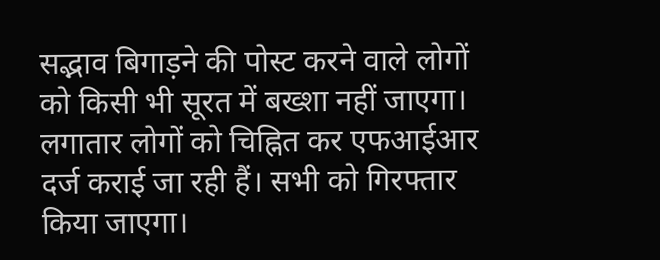सद्भाव बिगाड़ने की पोस्ट करने वाले लोगों को किसी भी सूरत में बख्शा नहीं जाएगा। लगातार लोगों को चिह्नित कर एफआईआर दर्ज कराई जा रही हैं। सभी को गिरफ्तार किया जाएगा।